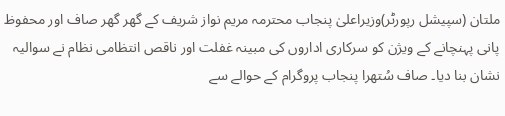ملتان (سپیشل رپورٹر)وزیراعلیٰ پنجاب محترمہ مریم نواز شریف کے گھر گھر صاف اور محفوظ پانی پہنچانے کے ویژن کو سرکاری اداروں کی مبینہ غفلت اور ناقص انتظامی نظام نے سوالیہ نشان بنا دیا۔ صاف سُتھرا پنجاب پروگرام کے حوالے سے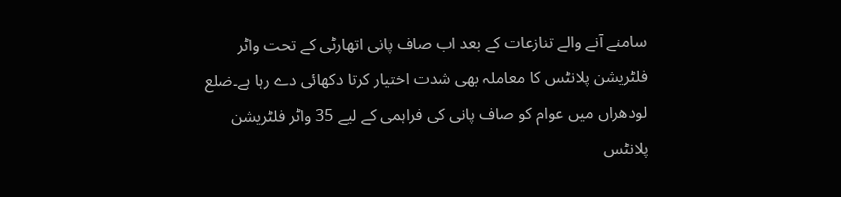سامنے آنے والے تنازعات کے بعد اب صاف پانی اتھارٹی کے تحت واٹر فلٹریشن پلانٹس کا معاملہ بھی شدت اختیار کرتا دکھائی دے رہا ہے۔ضلع لودھراں میں عوام کو صاف پانی کی فراہمی کے لیے 35 واٹر فلٹریشن پلانٹس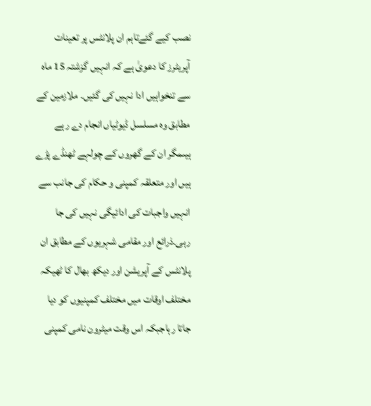نصب کیے گئےتاہم ان پلانٹس پر تعینات آپریٹرز کا دعویٰ ہے کہ انہیں گزشتہ 15 ماہ سے تنخواہیں ادا نہیں کی گئیں۔ ملازمین کے مطابق وہ مسلسل ڈیوٹیاں انجام دے رہے ہیںمگر ان کے گھروں کے چولہے ٹھنڈے پڑے ہیں اور متعلقہ کمپنی و حکام کی جانب سے انہیں واجبات کی ادائیگی نہیں کی جا رہی۔ذرائع اور مقامی شہریوں کے مطابق ان پلانٹس کے آپریشن اور دیکھ بھال کا ٹھیکہ مختلف اوقات میں مختلف کمپنیوں کو دیا جاتا رہاجبکہ اس وقت میٹرون نامی کمپنی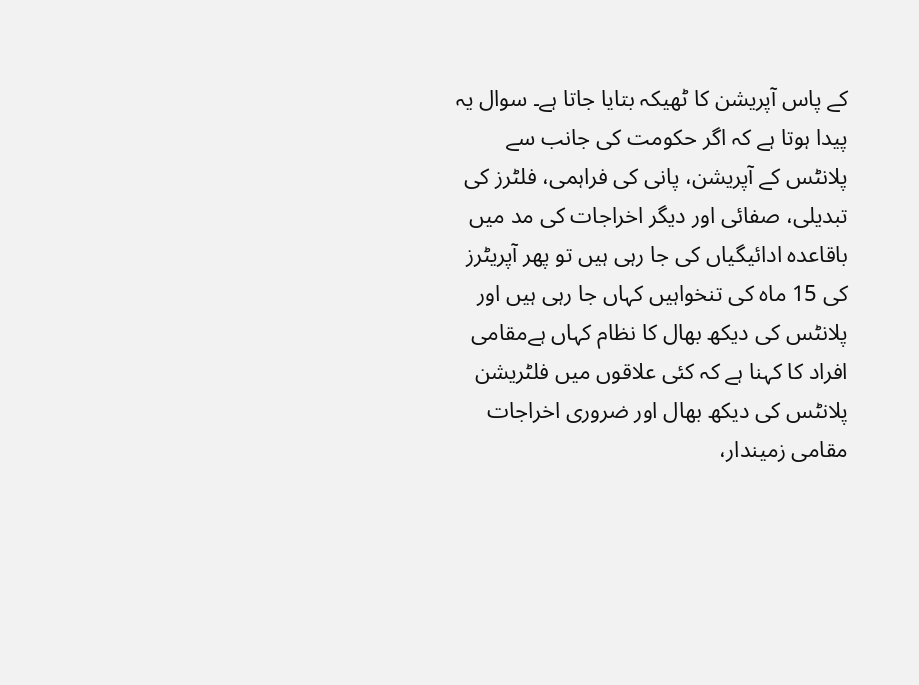کے پاس آپریشن کا ٹھیکہ بتایا جاتا ہے۔ سوال یہ پیدا ہوتا ہے کہ اگر حکومت کی جانب سے پلانٹس کے آپریشن، پانی کی فراہمی، فلٹرز کی تبدیلی، صفائی اور دیگر اخراجات کی مد میں باقاعدہ ادائیگیاں کی جا رہی ہیں تو پھر آپریٹرز کی 15 ماہ کی تنخواہیں کہاں جا رہی ہیں اور پلانٹس کی دیکھ بھال کا نظام کہاں ہےمقامی افراد کا کہنا ہے کہ کئی علاقوں میں فلٹریشن پلانٹس کی دیکھ بھال اور ضروری اخراجات مقامی زمیندار،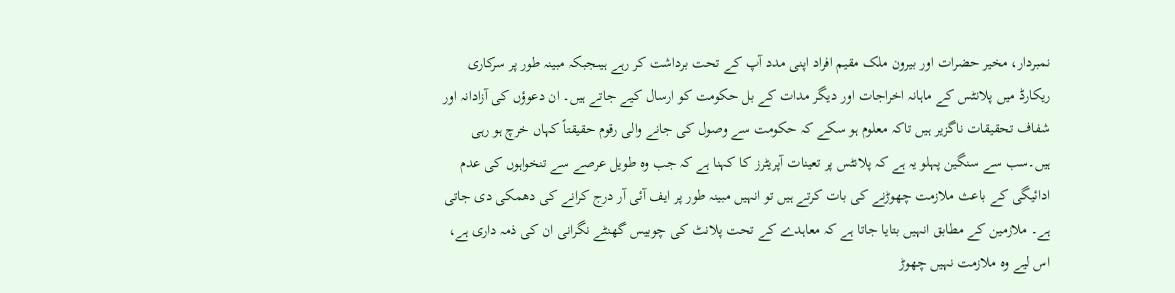نمبردار، مخیر حضرات اور بیرون ملک مقیم افراد اپنی مدد آپ کے تحت برداشت کر رہے ہیںجبکہ مبینہ طور پر سرکاری ریکارڈ میں پلانٹس کے ماہانہ اخراجات اور دیگر مدات کے بل حکومت کو ارسال کیے جاتے ہیں۔ ان دعوؤں کی آزادانہ اور شفاف تحقیقات ناگزیر ہیں تاکہ معلوم ہو سکے کہ حکومت سے وصول کی جانے والی رقوم حقیقتاً کہاں خرچ ہو رہی ہیں۔سب سے سنگین پہلو یہ ہے کہ پلانٹس پر تعینات آپریٹرز کا کہنا ہے کہ جب وہ طویل عرصے سے تنخواہوں کی عدم ادائیگی کے باعث ملازمت چھوڑنے کی بات کرتے ہیں تو انہیں مبینہ طور پر ایف آئی آر درج کرانے کی دھمکی دی جاتی ہے۔ ملازمین کے مطابق انہیں بتایا جاتا ہے کہ معاہدے کے تحت پلانٹ کی چوبیس گھنٹے نگرانی ان کی ذمہ داری ہے، اس لیے وہ ملازمت نہیں چھوڑ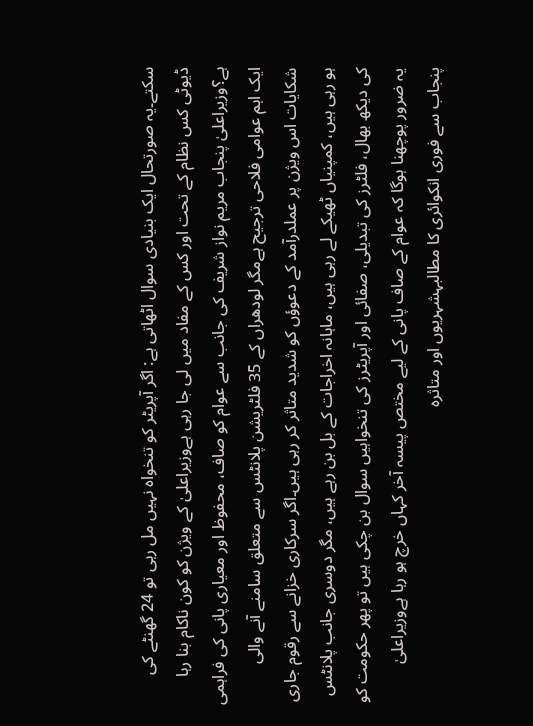سکتے۔یہ صورتحال ایک بنیادی سوال اٹھاتی ہے: اگر آپریٹر کو تنخواہ نہیں مل رہی تو 24 گھنٹے کی ڈیوٹی کس نظام کے تحت اور کس کے مفاد میں لی جا رہی ہےوزیراعلیٰ کے ویژن کو کون ناکام بنا رہا ہے؟وزیراعلیٰ پنجاب مریم نواز شریف کی جانب سے عوام کو صاف، محفوظ اور معیاری پانی کی فراہمی ایک اہم عوامی فلاحی ترجیح ہےمگر لودھراں کے 35 فلٹریشن پلانٹس سے متعلق سامنے آنے والی شکایات اس ویژن پر عملدرآمد کے دعوؤں کو شدید متاثر کر رہی ہیں۔اگر سرکاری خزانے سے رقوم جاری ہو رہی ہیں، کمپنیاں ٹھیکے لے رہی ہیں، ماہانہ اخراجات کے بل بن رہے ہیں، مگر دوسری جانب پلانٹس کی دیکھ بھال، فلٹرز کی تبدیلی، صفائی اور آپریٹرز کی تنخواہیں سوال بن چکی ہیں تو پھر حکومت کو یہ ضرور پوچھنا ہوگا کہ عوام کے صاف پانی کے لیے مختص پیسہ آخر کہاں خرچ ہو رہا ہےوزیراعلیٰ پنجاب سے فوری انکوائری کا مطالبہشہریوں اور متاثرہ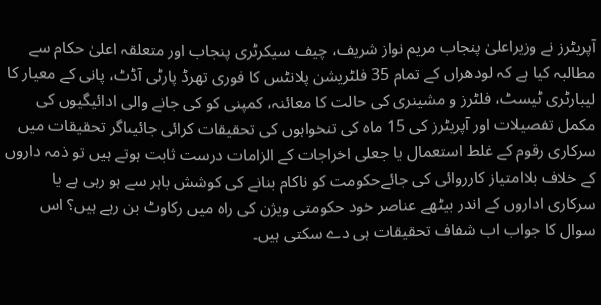آپریٹرز نے وزیراعلیٰ پنجاب مریم نواز شریف، چیف سیکرٹری پنجاب اور متعلقہ اعلیٰ حکام سے مطالبہ کیا ہے کہ لودھراں کے تمام 35 فلٹریشن پلانٹس کا فوری تھرڈ پارٹی آڈٹ، پانی کے معیار کا لیبارٹری ٹیسٹ، فلٹرز و مشینری کی حالت کا معائنہ، کمپنی کو کی جانے والی ادائیگیوں کی مکمل تفصیلات اور آپریٹرز کی 15 ماہ کی تنخواہوں کی تحقیقات کرائی جائیںاگر تحقیقات میں سرکاری رقوم کے غلط استعمال یا جعلی اخراجات کے الزامات درست ثابت ہوتے ہیں تو ذمہ داروں کے خلاف بلاامتیاز کارروائی کی جائےحکومت کو ناکام بنانے کی کوشش باہر سے ہو رہی ہے یا سرکاری اداروں کے اندر بیٹھے عناصر خود حکومتی ویژن کی راہ میں رکاوٹ بن رہے ہیں؟ اس سوال کا جواب اب شفاف تحقیقات ہی دے سکتی ہیں۔